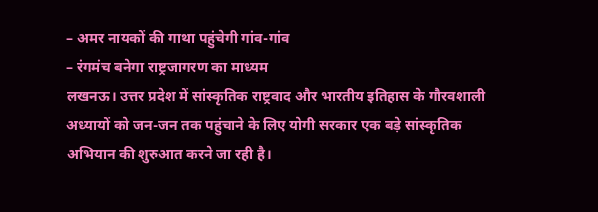– अमर नायकों की गाथा पहुंचेगी गांव-गांव
– रंगमंच बनेगा राष्ट्रजागरण का माध्यम
लखनऊ। उत्तर प्रदेश में सांस्कृतिक राष्ट्रवाद और भारतीय इतिहास के गौरवशाली अध्यायों को जन-जन तक पहुंचाने के लिए योगी सरकार एक बड़े सांस्कृतिक अभियान की शुरुआत करने जा रही है।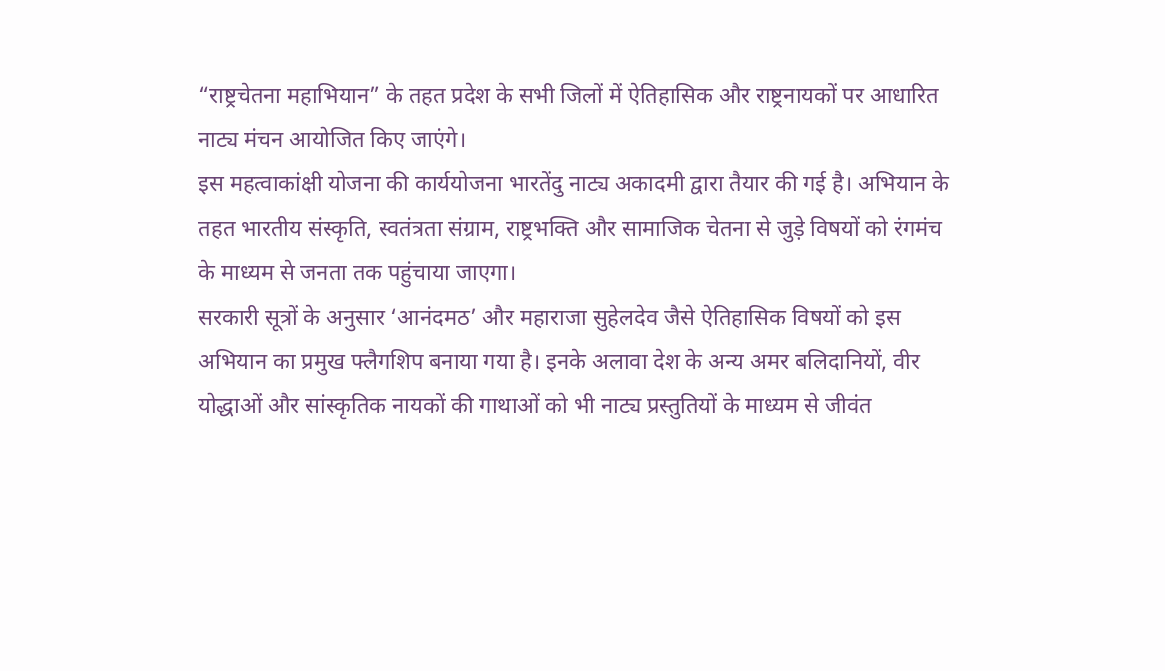“राष्ट्रचेतना महाभियान” के तहत प्रदेश के सभी जिलों में ऐतिहासिक और राष्ट्रनायकों पर आधारित नाट्य मंचन आयोजित किए जाएंगे।
इस महत्वाकांक्षी योजना की कार्ययोजना भारतेंदु नाट्य अकादमी द्वारा तैयार की गई है। अभियान के तहत भारतीय संस्कृति, स्वतंत्रता संग्राम, राष्ट्रभक्ति और सामाजिक चेतना से जुड़े विषयों को रंगमंच के माध्यम से जनता तक पहुंचाया जाएगा।
सरकारी सूत्रों के अनुसार ‘आनंदमठ’ और महाराजा सुहेलदेव जैसे ऐतिहासिक विषयों को इस अभियान का प्रमुख फ्लैगशिप बनाया गया है। इनके अलावा देश के अन्य अमर बलिदानियों, वीर योद्धाओं और सांस्कृतिक नायकों की गाथाओं को भी नाट्य प्रस्तुतियों के माध्यम से जीवंत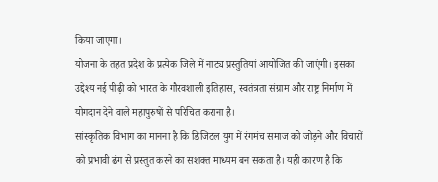किया जाएगा।
योजना के तहत प्रदेश के प्रत्येक जिले में नाट्य प्रस्तुतियां आयोजित की जाएंगी। इसका उद्देश्य नई पीढ़ी को भारत के गौरवशाली इतिहास, स्वतंत्रता संग्राम और राष्ट्र निर्माण में योगदान देने वाले महापुरुषों से परिचित कराना है।
सांस्कृतिक विभाग का मानना है कि डिजिटल युग में रंगमंच समाज को जोड़ने और विचारों को प्रभावी ढंग से प्रस्तुत करने का सशक्त माध्यम बन सकता है। यही कारण है कि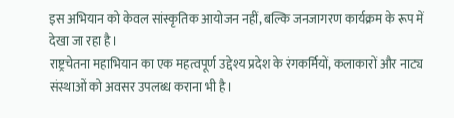इस अभियान को केवल सांस्कृतिक आयोजन नहीं, बल्कि जनजागरण कार्यक्रम के रूप में देखा जा रहा है।
राष्ट्रचेतना महाभियान का एक महत्वपूर्ण उद्देश्य प्रदेश के रंगकर्मियों, कलाकारों और नाट्य संस्थाओं को अवसर उपलब्ध कराना भी है।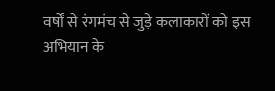वर्षों से रंगमंच से जुड़े कलाकारों को इस अभियान के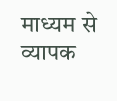माध्यम से व्यापक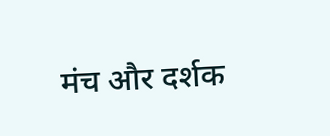मंच और दर्शक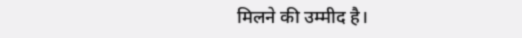मिलने की उम्मीद है।